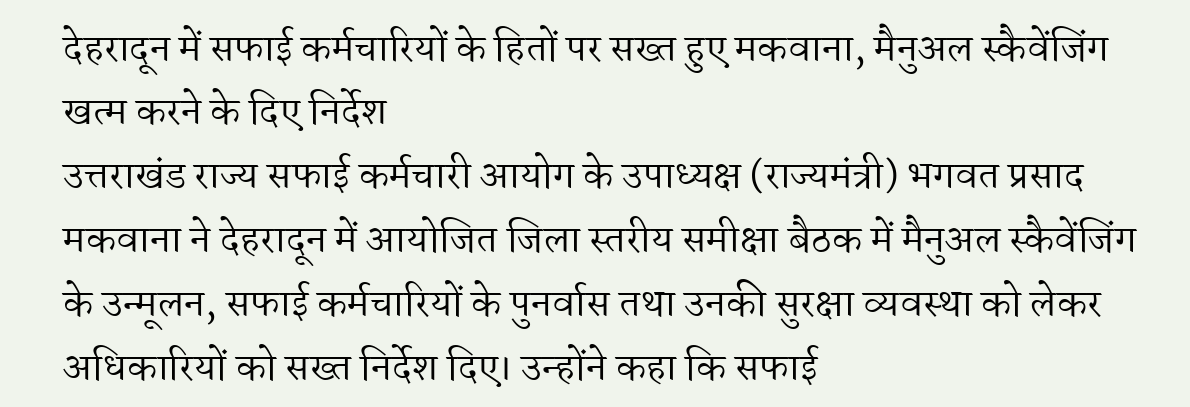देहरादून में सफाई कर्मचारियों के हितों पर सख्त हुए मकवाना, मैनुअल स्कैवेंजिंग खत्म करने के दिए निर्देश
उत्तराखंड राज्य सफाई कर्मचारी आयोग के उपाध्यक्ष (राज्यमंत्री) भगवत प्रसाद मकवाना ने देहरादून में आयोजित जिला स्तरीय समीक्षा बैठक में मैनुअल स्कैवेंजिंग के उन्मूलन, सफाई कर्मचारियों के पुनर्वास तथा उनकी सुरक्षा व्यवस्था को लेकर अधिकारियों को सख्त निर्देश दिए। उन्होंने कहा कि सफाई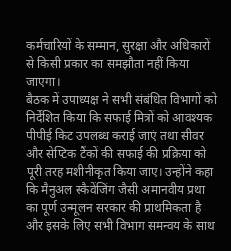कर्मचारियों के सम्मान, सुरक्षा और अधिकारों से किसी प्रकार का समझौता नहीं किया जाएगा।
बैठक में उपाध्यक्ष ने सभी संबंधित विभागों को निर्देशित किया कि सफाई मित्रों को आवश्यक पीपीई किट उपलब्ध कराई जाएं तथा सीवर और सेप्टिक टैंकों की सफाई की प्रक्रिया को पूरी तरह मशीनीकृत किया जाए। उन्होंने कहा कि मैनुअल स्कैवेंजिंग जैसी अमानवीय प्रथा का पूर्ण उन्मूलन सरकार की प्राथमिकता है और इसके लिए सभी विभाग समन्वय के साथ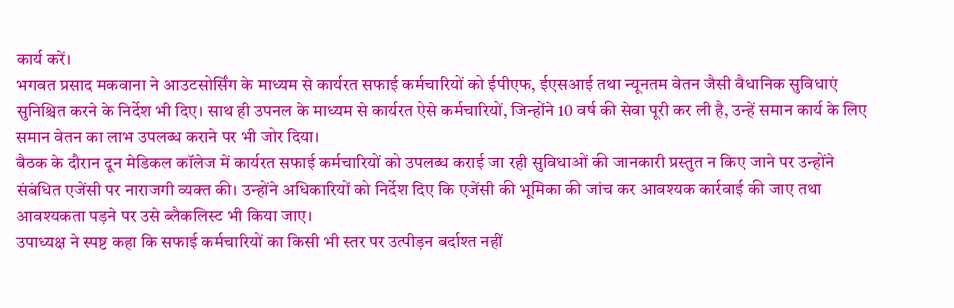कार्य करें।
भगवत प्रसाद मकवाना ने आउटसोर्सिंग के माध्यम से कार्यरत सफाई कर्मचारियों को ईपीएफ, ईएसआई तथा न्यूनतम वेतन जैसी वैधानिक सुविधाएं सुनिश्चित करने के निर्देश भी दिए। साथ ही उपनल के माध्यम से कार्यरत ऐसे कर्मचारियों, जिन्होंने 10 वर्ष की सेवा पूरी कर ली है, उन्हें समान कार्य के लिए समान वेतन का लाभ उपलब्ध कराने पर भी जोर दिया।
बैठक के दौरान दून मेडिकल कॉलेज में कार्यरत सफाई कर्मचारियों को उपलब्ध कराई जा रही सुविधाओं की जानकारी प्रस्तुत न किए जाने पर उन्होंने संबंधित एजेंसी पर नाराजगी व्यक्त की। उन्होंने अधिकारियों को निर्देश दिए कि एजेंसी की भूमिका की जांच कर आवश्यक कार्रवाई की जाए तथा आवश्यकता पड़ने पर उसे ब्लैकलिस्ट भी किया जाए।
उपाध्यक्ष ने स्पष्ट कहा कि सफाई कर्मचारियों का किसी भी स्तर पर उत्पीड़न बर्दाश्त नहीं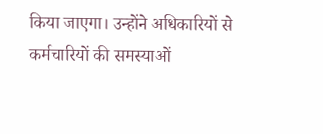किया जाएगा। उन्होंने अधिकारियों से कर्मचारियों की समस्याओं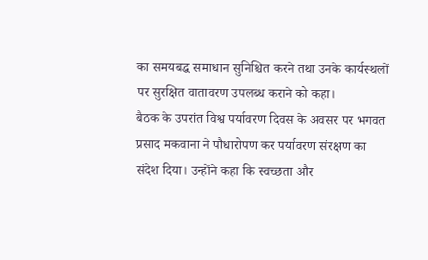का समयबद्ध समाधान सुनिश्चित करने तथा उनके कार्यस्थलों पर सुरक्षित वातावरण उपलब्ध कराने को कहा।
बैठक के उपरांत विश्व पर्यावरण दिवस के अवसर पर भगवत प्रसाद मकवाना ने पौधारोपण कर पर्यावरण संरक्षण का संदेश दिया। उन्होंने कहा कि स्वच्छता और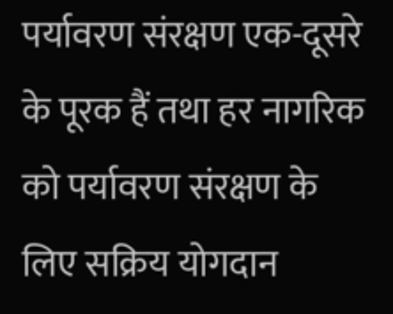पर्यावरण संरक्षण एक-दूसरे के पूरक हैं तथा हर नागरिक को पर्यावरण संरक्षण के लिए सक्रिय योगदान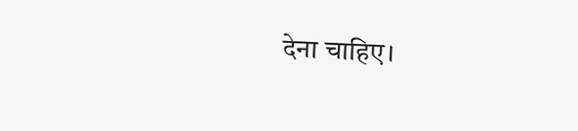देना चाहिए।